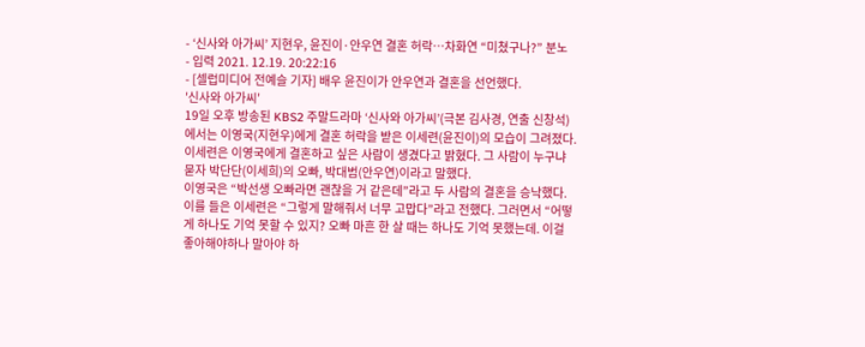- ‘신사와 아가씨’ 지현우, 윤진이·안우연 결혼 허락…차화연 “미쳤구나?” 분노
- 입력 2021. 12.19. 20:22:16
- [셀럽미디어 전예슬 기자] 배우 윤진이가 안우연과 결혼을 선언했다.
'신사와 아가씨'
19일 오후 방송된 KBS2 주말드라마 ‘신사와 아가씨’(극본 김사경, 연출 신창석)에서는 이영국(지현우)에게 결혼 허락을 받은 이세련(윤진이)의 모습이 그려졌다.
이세련은 이영국에게 결혼하고 싶은 사람이 생겼다고 밝혔다. 그 사람이 누구냐 묻자 박단단(이세희)의 오빠, 박대범(안우연)이라고 말했다.
이영국은 “박선생 오빠라면 괜찮을 거 같은데”라고 두 사람의 결혼을 승낙했다. 이를 들은 이세련은 “그렇게 말해줘서 너무 고맙다”라고 전했다. 그러면서 “어떻게 하나도 기억 못할 수 있지? 오빠 마흔 한 살 때는 하나도 기억 못했는데. 이걸 좋아해야하나 말아야 하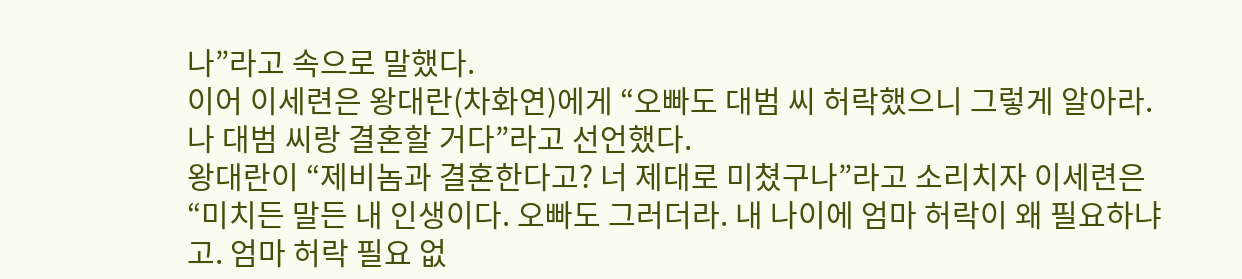나”라고 속으로 말했다.
이어 이세련은 왕대란(차화연)에게 “오빠도 대범 씨 허락했으니 그렇게 알아라. 나 대범 씨랑 결혼할 거다”라고 선언했다.
왕대란이 “제비놈과 결혼한다고? 너 제대로 미쳤구나”라고 소리치자 이세련은 “미치든 말든 내 인생이다. 오빠도 그러더라. 내 나이에 엄마 허락이 왜 필요하냐고. 엄마 허락 필요 없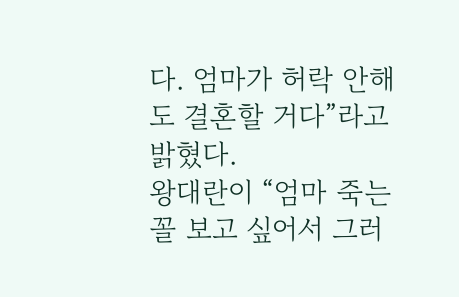다. 엄마가 허락 안해도 결혼할 거다”라고 밝혔다.
왕대란이 “엄마 죽는 꼴 보고 싶어서 그러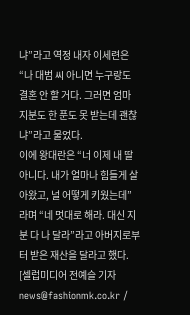냐”라고 역정 내자 이세련은 “나 대범 씨 아니면 누구랑도 결혼 안 할 거다. 그러면 엄마 지분도 한 푼도 못 받는데 괜찮냐”라고 물었다.
이에 왕대란은 “너 이제 내 딸 아니다. 내가 얼마나 힘들게 살아왔고, 널 어떻게 키웠는데”라며 “네 멋대로 해라. 대신 지분 다 나 달라”라고 아버지로부터 받은 재산을 달라고 했다.
[셀럽미디어 전예슬 기자 news@fashionmk.co.kr /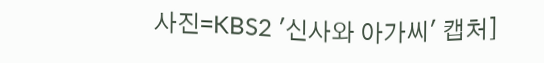사진=KBS2 '신사와 아가씨' 캡처]